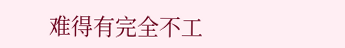难得有完全不工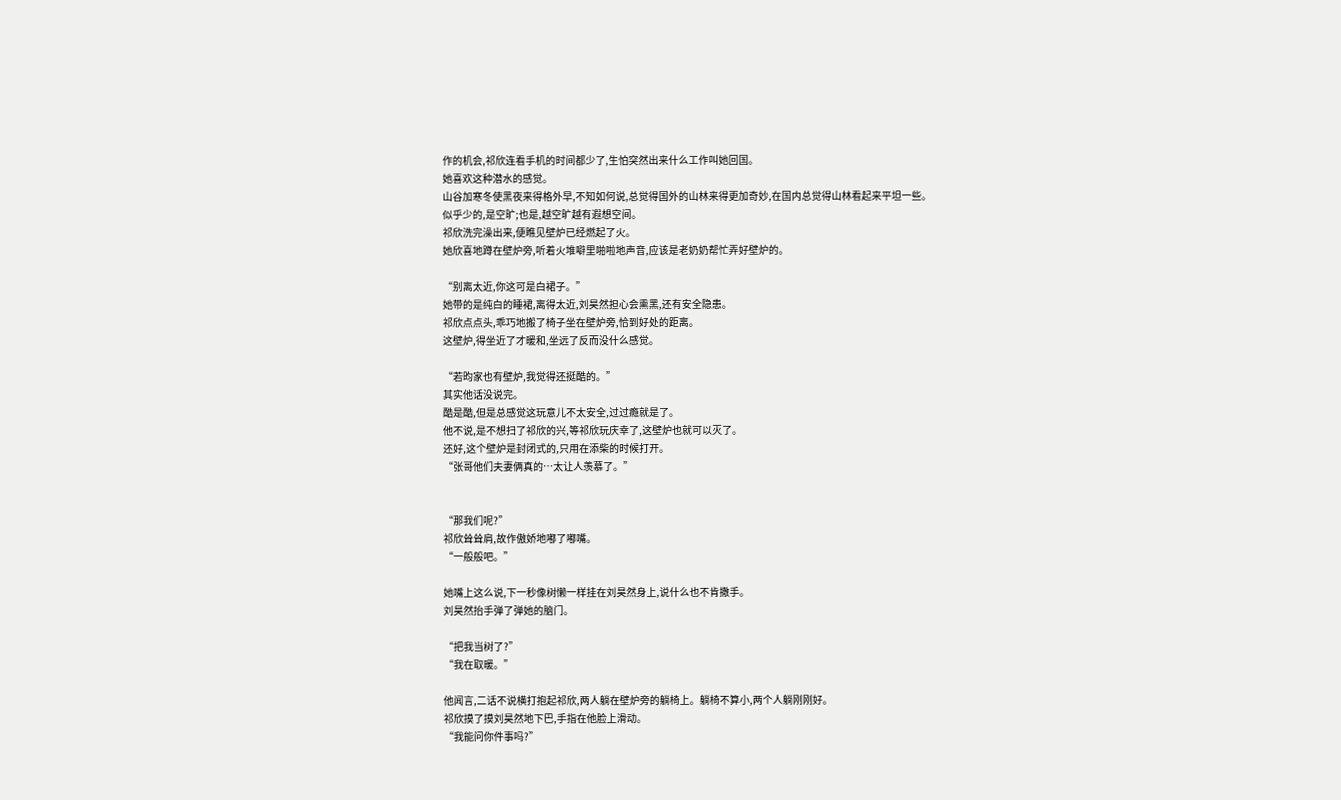作的机会,祁欣连看手机的时间都少了,生怕突然出来什么工作叫她回国。
她喜欢这种潜水的感觉。
山谷加寒冬使黑夜来得格外早,不知如何说,总觉得国外的山林来得更加奇妙,在国内总觉得山林看起来平坦一些。
似乎少的,是空旷;也是,越空旷越有遐想空间。
祁欣洗完澡出来,便瞧见壁炉已经燃起了火。
她欣喜地蹲在壁炉旁,听着火堆噼里啪啦地声音,应该是老奶奶帮忙弄好壁炉的。

“别离太近,你这可是白裙子。”
她带的是纯白的睡裙,离得太近,刘昊然担心会熏黑,还有安全隐患。
祁欣点点头,乖巧地搬了椅子坐在壁炉旁,恰到好处的距离。
这壁炉,得坐近了才暖和,坐远了反而没什么感觉。

“若昀家也有壁炉,我觉得还挺酷的。”
其实他话没说完。
酷是酷,但是总感觉这玩意儿不太安全,过过瘾就是了。
他不说,是不想扫了祁欣的兴,等祁欣玩庆幸了,这壁炉也就可以灭了。
还好,这个壁炉是封闭式的,只用在添柴的时候打开。
“张哥他们夫妻俩真的…太让人羡慕了。”


“那我们呢?”
祁欣耸耸肩,故作傲娇地嘟了嘟嘴。
“一般般吧。”

她嘴上这么说,下一秒像树懒一样挂在刘昊然身上,说什么也不肯撒手。
刘昊然抬手弹了弹她的脑门。

“把我当树了?”
“我在取暖。”

他闻言,二话不说横打抱起祁欣,两人躺在壁炉旁的躺椅上。躺椅不算小,两个人躺刚刚好。
祁欣摸了摸刘昊然地下巴,手指在他脸上滑动。
“我能问你件事吗?”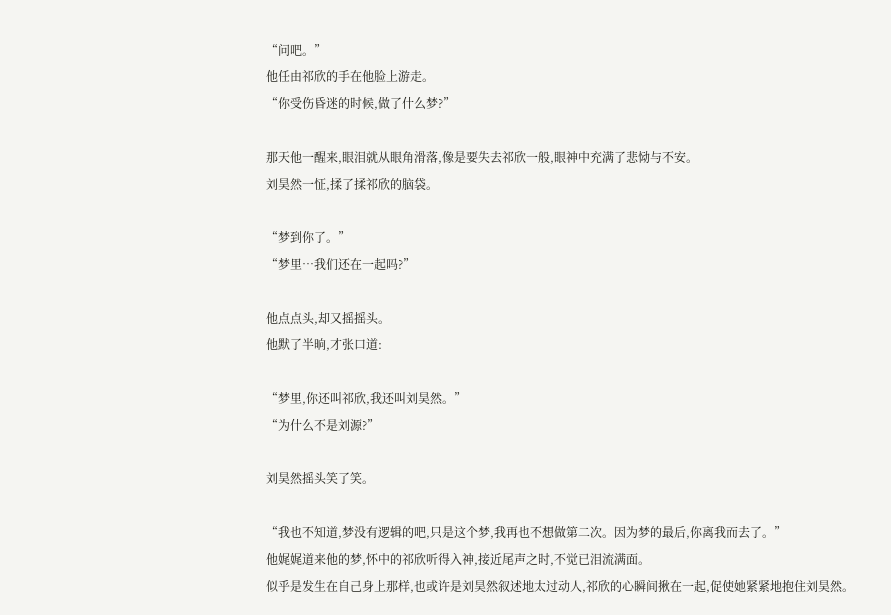“问吧。”
他任由祁欣的手在他脸上游走。
“你受伤昏迷的时候,做了什么梦?”

那天他一醒来,眼泪就从眼角滑落,像是要失去祁欣一般,眼神中充满了悲恸与不安。
刘昊然一怔,揉了揉祁欣的脑袋。

“梦到你了。”
“梦里…我们还在一起吗?”

他点点头,却又摇摇头。
他默了半晌,才张口道:

“梦里,你还叫祁欣,我还叫刘昊然。”
“为什么不是刘源?”

刘昊然摇头笑了笑。

“我也不知道,梦没有逻辑的吧,只是这个梦,我再也不想做第二次。因为梦的最后,你离我而去了。”
他娓娓道来他的梦,怀中的祁欣听得入神,接近尾声之时,不觉已泪流满面。
似乎是发生在自己身上那样,也或许是刘昊然叙述地太过动人,祁欣的心瞬间揪在一起,促使她紧紧地抱住刘昊然。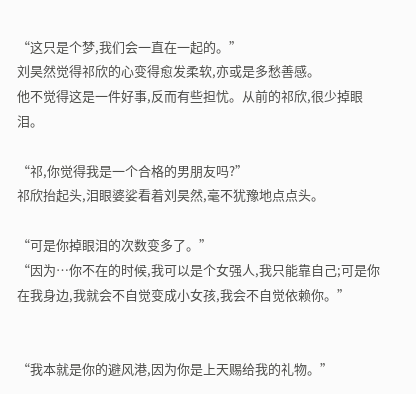“这只是个梦,我们会一直在一起的。”
刘昊然觉得祁欣的心变得愈发柔软,亦或是多愁善感。
他不觉得这是一件好事,反而有些担忧。从前的祁欣,很少掉眼泪。

“祁,你觉得我是一个合格的男朋友吗?”
祁欣抬起头,泪眼婆娑看着刘昊然,毫不犹豫地点点头。

“可是你掉眼泪的次数变多了。”
“因为…你不在的时候,我可以是个女强人,我只能靠自己;可是你在我身边,我就会不自觉变成小女孩,我会不自觉依赖你。”


“我本就是你的避风港,因为你是上天赐给我的礼物。”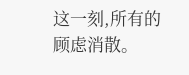这一刻,所有的顾虑消散。